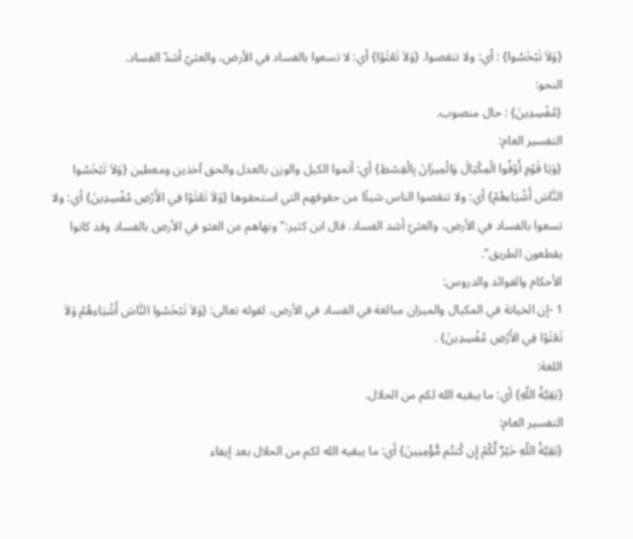{وَلاَ تَبْخَسُوا} : أي: ولا تنقصوا. {وَلاَ تَعْثَوْا} أي: لا تسعوا بالفساد في الأرض، والعثيّ أشدّ الفساد.
النحو:
{مُفْسِدِينَ} : حال منصوب.
التفسير العام:
{وَيَا قَوْمِ أَوْفُوا الْمِكْيَالَ وَالْمِيزَانَ بِالْقِسْطِ} أي: أتموا الكيل والوزن بالعدل والحق آخذين ومعطين {وَلاَ تَبْخَسُوا النَّاسَ أَشْيَاءهُمْ} أي: ولا تنقصوا الناس شيئًا من حقوقهم التي استحقوها {وَلاَ تَعْثَوْا فِي الأَرْضِ مُفْسِدِينَ} أي: ولا تسعوا بالفساد في الأرض، والعثيّ أشد الفساد. قال ابن كثير:"ونهاهم عن العثو في الأرض بالفساد وقد كانوا يقطعون الطريق".
الأحكام والفوائد والدروس:
1 -إن الخيانة في المكيال والميزان مبالغة في الفساد في الأرض، لقوله تعالى: {وَلاَ تَبْخَسُوا النَّاسَ أَشْيَاءهُمْ وَلاَ تَعْثَوْا فِي الأَرْضِ مُفْسِدِينَ} .
اللغة:
{بَقِيَّةُ اللّهِ} أي: ما يبقيه الله لكم من الحلال.
التفسير العام:
{بَقِيَّةُ اللّهِ خَيْرٌ لَّكُمْ إِن كُنتُم مُّؤْمِنِينَ} أي: ما يبقيه الله لكم من الحلال بعد إيفاء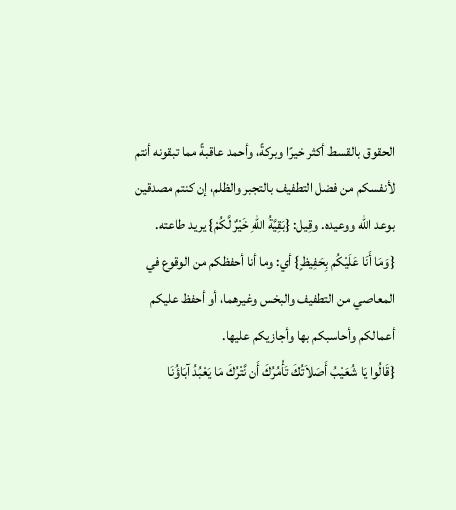الحقوق بالقسط أكثر خيرًا وبركةً، وأحمد عاقبةً مما تبقونه أنتم لأنفسكم من فضل التطفيف بالتجبر والظلم، إن كنتم مصدقين بوعد الله ووعيده. وقِيل: {بَقِيَّةُ اللّهِ خَيْرٌ لَّكُمْ} يريد طاعته. {وَمَا أَنَا عَلَيْكُم بِحَفِيظٍ} أي: وما أنا أحفظكم من الوقوع في المعاصي من التطفيف والبخس وغيرهما، أو أحفظ عليكم أعمالكم وأحاسبكم بها وأجازيكم عليها.
{قَالُوا يَا شُعَيْبُ أَصَلاَتُكَ تَأْمُرُكَ أَن نَّتْرُكَ مَا يَعْبُدُ آبَاؤُنَا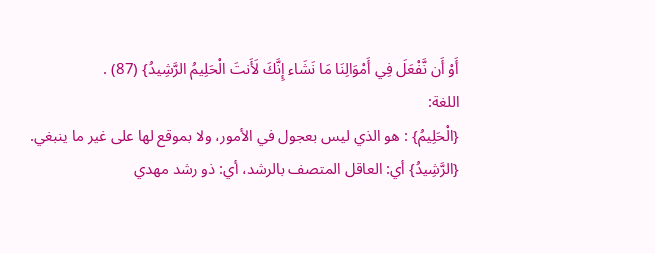أَوْ أَن نَّفْعَلَ فِي أَمْوَالِنَا مَا نَشَاء إِنَّكَ لَأَنتَ الْحَلِيمُ الرَّشِيدُ} (87) .
اللغة:
{الْحَلِيمُ} : هو الذي ليس بعجول في الأمور، ولا بموقع لها على غير ما ينبغي.
{الرَّشِيدُ} أي: العاقل المتصف بالرشد، أي: ذو رشد مهدي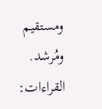ومستقيم ومُرشد.
القراءات: